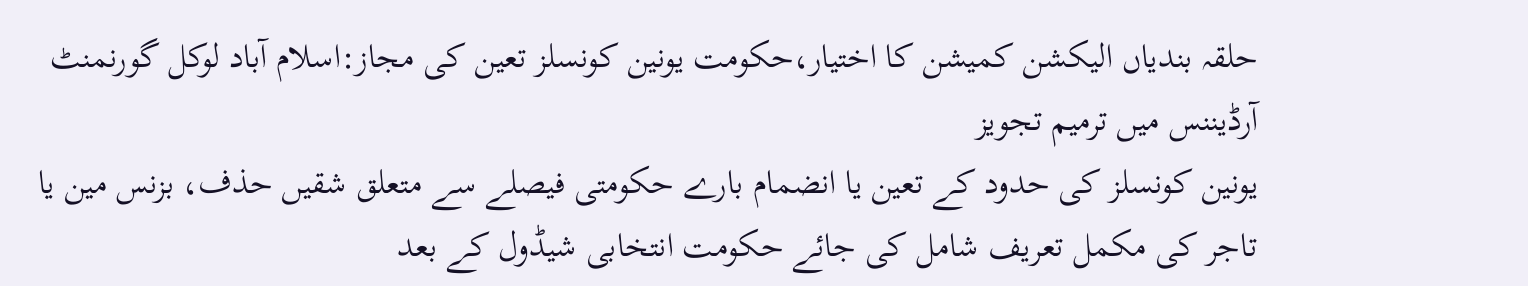حلقہ بندیاں الیکشن کمیشن کا اختیار،حکومت یونین کونسلز تعین کی مجاز:اسلام آباد لوکل گورنمنٹ آرڈیننس میں ترمیم تجویز
یونین کونسلز کی حدود کے تعین یا انضمام بارے حکومتی فیصلے سے متعلق شقیں حذف، بزنس مین یا تاجر کی مکمل تعریف شامل کی جائے حکومت انتخابی شیڈول کے بعد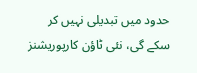حدود میں تبدیلی نہیں کر سکے گی، نئی ٹاؤن کارپوریشنز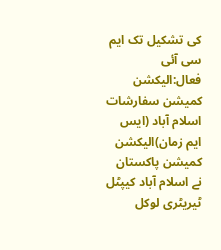کی تشکیل تک ایم سی آئی فعال:الیکشن کمیشن سفارشات
اسلام آباد (ایس ایم زمان)الیکشن کمیشن پاکستان نے اسلام آباد کیپٹل ٹیریٹری لوکل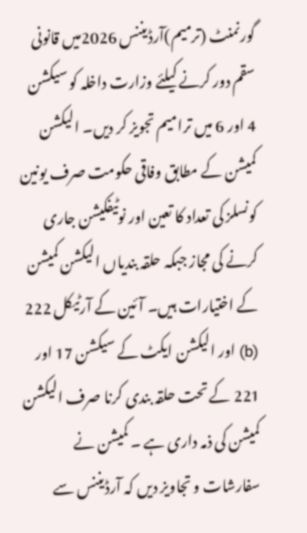گورنمنٹ (ترمیم)آرڈیننس 2026میں قانونی سقم دور کرنے کیلئے وزارت داخلہ کو سیکشن 4 اور 6 میں ترامیم تجویز کر دیں۔ الیکشن کمیشن کے مطابق وفاقی حکومت صرف یونین کونسلز کی تعداد کا تعین اور نوٹیفکیشن جاری کرنے کی مجاز جبکہ حلقہ بندیاں الیکشن کمیشن کے اختیارات ہیں۔ آئین کے آرٹیکل 222 (b) اور الیکشن ایکٹ کے سیکشن 17 اور 221 کے تحت حلقہ بندی کرنا صرف الیکشن کمیشن کی ذمہ داری ہے ۔ کمیشن نے سفارشات و تجاویز دیں کہ آرڈیننس سے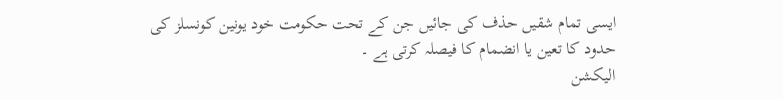ایسی تمام شقیں حذف کی جائیں جن کے تحت حکومت خود یونین کونسلز کی حدود کا تعین یا انضمام کا فیصلہ کرتی ہے ۔
الیکشن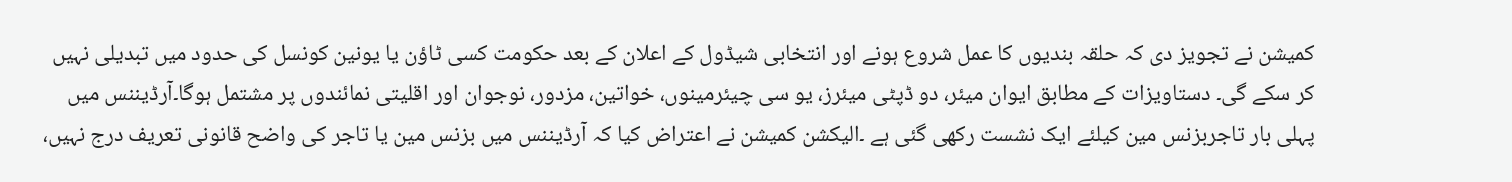کمیشن نے تجویز دی کہ حلقہ بندیوں کا عمل شروع ہونے اور انتخابی شیڈول کے اعلان کے بعد حکومت کسی ٹاؤن یا یونین کونسل کی حدود میں تبدیلی نہیں کر سکے گی۔ دستاویزات کے مطابق ایوان میئر، دو ڈپٹی میئرز، یو سی چیئرمینوں، خواتین، مزدور، نوجوان اور اقلیتی نمائندوں پر مشتمل ہوگا۔آرڈیننس میں پہلی بار تاجربزنس مین کیلئے ایک نشست رکھی گئی ہے ۔الیکشن کمیشن نے اعتراض کیا کہ آرڈیننس میں بزنس مین یا تاجر کی واضح قانونی تعریف درج نہیں،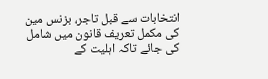انتخابات سے قبل تاجر، بزنس مین کی مکمل تعریف قانون میں شامل کی جائے تاکہ اہلیت کے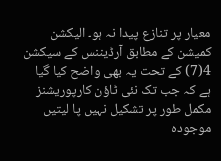معیار پر تنازع پیدا نہ ہو۔ الیکشن کمیشن کے مطابق آرڈیننس کے سیکشن 4(7) کے تحت یہ بھی واضح کیا گیا ہے کہ جب تک نئی ٹاؤن کارپوریشنز مکمل طور پر تشکیل نہیں پا لیتیں موجودہ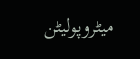میٹروپولیٹن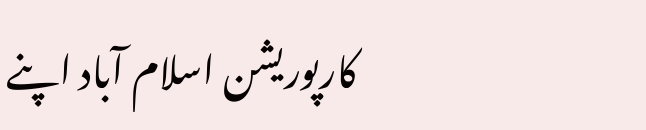کارپوریشن اسلام آباد اپنے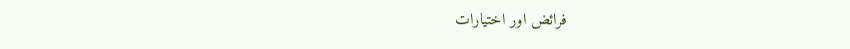فرائض اور اختیارات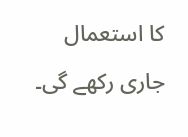کا استعمال جاری رکھے گی۔